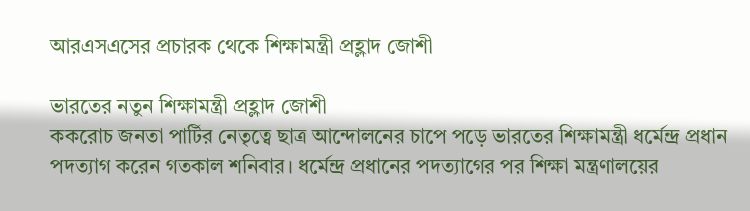আরএসএসের প্রচারক থেকে শিক্ষামন্ত্রী প্রহ্লাদ জোশী

ভারতের নতুন শিক্ষামন্ত্রী প্রহ্লাদ জোশী
ককরোচ জনতা পার্টির নেতৃত্বে ছাত্র আন্দোলনের চাপে পড়ে ভারতের শিক্ষামন্ত্রী ধর্মেন্দ্র প্রধান পদত্যাগ করেন গতকাল শনিবার। ধর্মেন্দ্র প্রধানের পদত্যাগের পর শিক্ষা মন্ত্রণালয়ের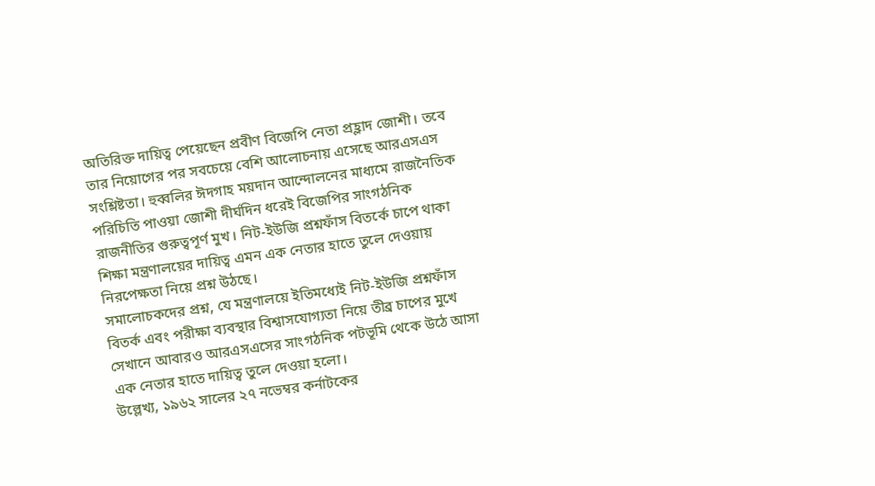অতিরিক্ত দায়িত্ব পেয়েছেন প্রবীণ বিজেপি নেতা প্রহ্লাদ জোশী। তবে তার নিয়োগের পর সবচেয়ে বেশি আলোচনায় এসেছে আরএসএস সংশ্লিষ্টতা। হুব্বলির ঈদগাহ ময়দান আন্দোলনের মাধ্যমে রাজনৈতিক পরিচিতি পাওয়া জোশী দীর্ঘদিন ধরেই বিজেপির সাংগঠনিক রাজনীতির গুরুত্বপূর্ণ মুখ। নিট-ইউজি প্রশ্নফাঁস বিতর্কে চাপে থাকা শিক্ষা মন্ত্রণালয়ের দায়িত্ব এমন এক নেতার হাতে তুলে দেওয়ায় নিরপেক্ষতা নিয়ে প্রশ্ন উঠছে।
সমালোচকদের প্রশ্ন, যে মন্ত্রণালয়ে ইতিমধ্যেই নিট-ইউজি প্রশ্নফাঁস বিতর্ক এবং পরীক্ষা ব্যবস্থার বিশ্বাসযোগ্যতা নিয়ে তীব্র চাপের মুখে সেখানে আবারও আরএসএসের সাংগঠনিক পটভূমি থেকে উঠে আসা এক নেতার হাতে দায়িত্ব তুলে দেওয়া হলো।
উল্লেখ্য, ১৯৬২ সালের ২৭ নভেম্বর কর্নাটকের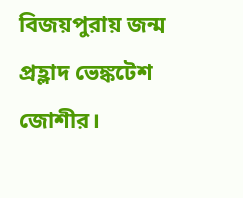বিজয়পুরায় জন্ম প্রহ্লাদ ভেঙ্কটেশ জোশীর।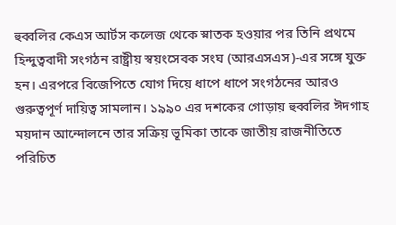হুব্বলির কেএস আর্টস কলেজ থেকে স্নাতক হওয়ার পর তিনি প্রথমে হিন্দুত্ববাদী সংগঠন রাষ্ট্রীয় স্বয়ংসেবক সংঘ (আরএসএস)-এর সঙ্গে যুক্ত হন। এরপরে বিজেপিতে যোগ দিয়ে ধাপে ধাপে সংগঠনের আরও গুরুত্বপূর্ণ দায়িত্ব সামলান। ১৯৯০ এর দশকের গোড়ায় হুব্বলির ঈদগাহ ময়দান আন্দোলনে তার সক্রিয় ভূমিকা তাকে জাতীয় রাজনীতিতে পরিচিত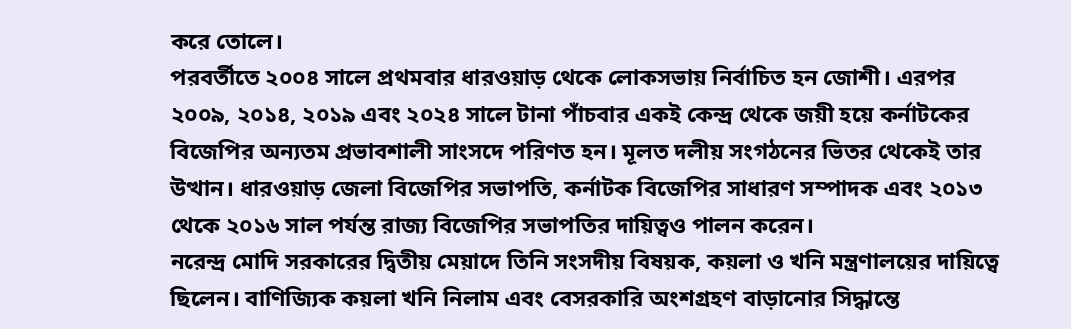করে তোলে।
পরবর্তীতে ২০০৪ সালে প্রথমবার ধারওয়াড় থেকে লোকসভায় নির্বাচিত হন জোশী। এরপর ২০০৯, ২০১৪, ২০১৯ এবং ২০২৪ সালে টানা পাঁচবার একই কেন্দ্র থেকে জয়ী হয়ে কর্নাটকের বিজেপির অন্যতম প্রভাবশালী সাংসদে পরিণত হন। মূলত দলীয় সংগঠনের ভিতর থেকেই তার উত্থান। ধারওয়াড় জেলা বিজেপির সভাপতি, কর্নাটক বিজেপির সাধারণ সম্পাদক এবং ২০১৩ থেকে ২০১৬ সাল পর্যন্ত রাজ্য বিজেপির সভাপতির দায়িত্বও পালন করেন।
নরেন্দ্র মোদি সরকারের দ্বিতীয় মেয়াদে তিনি সংসদীয় বিষয়ক, কয়লা ও খনি মন্ত্রণালয়ের দায়িত্বে ছিলেন। বাণিজ্যিক কয়লা খনি নিলাম এবং বেসরকারি অংশগ্রহণ বাড়ানোর সিদ্ধান্তে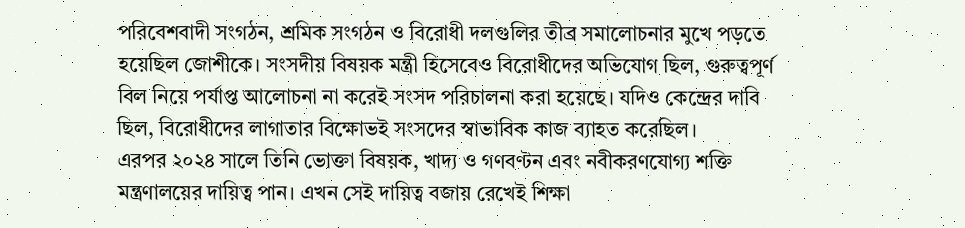পরিবেশবাদী সংগঠন, শ্রমিক সংগঠন ও বিরোধী দলগুলির তীব্র সমালোচনার মুখে পড়তে হয়েছিল জোশীকে। সংসদীয় বিষয়ক মন্ত্রী হিসেবেও বিরোধীদের অভিযোগ ছিল, গুরুত্বপূর্ণ বিল নিয়ে পর্যাপ্ত আলোচনা না করেই সংসদ পরিচালনা করা হয়েছে। যদিও কেন্দ্রের দাবি ছিল, বিরোধীদের লাগাতার বিক্ষোভই সংসদের স্বাভাবিক কাজ ব্যাহত করেছিল।
এরপর ২০২৪ সালে তিনি ভোক্তা বিষয়ক, খাদ্য ও গণবণ্টন এবং নবীকরণযোগ্য শক্তি মন্ত্রণালয়ের দায়িত্ব পান। এখন সেই দায়িত্ব বজায় রেখেই শিক্ষা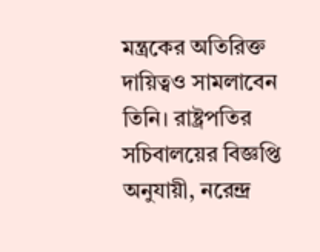মন্ত্রকের অতিরিক্ত দায়িত্বও সামলাবেন তিনি। রাষ্ট্রপতির সচিবালয়ের বিজ্ঞপ্তি অনুযায়ী, নরেন্দ্র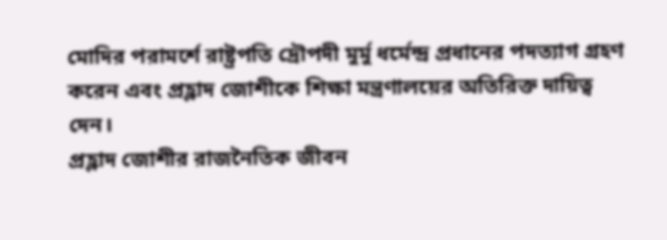মোদির পরামর্শে রাষ্ট্রপতি দ্রৌপদী মুর্মু ধর্মেন্দ্র প্রধানের পদত্যাগ গ্রহণ করেন এবং প্রহ্লাদ জোশীকে শিক্ষা মন্ত্রণালয়ের অতিরিক্ত দায়িত্ব দেন।
প্রহ্লাদ জোশীর রাজনৈতিক জীবন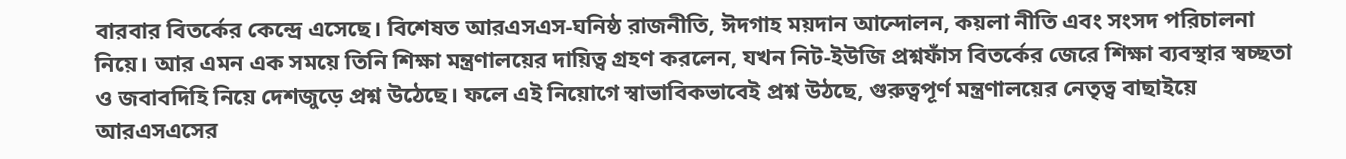বারবার বিতর্কের কেন্দ্রে এসেছে। বিশেষত আরএসএস-ঘনিষ্ঠ রাজনীতি, ঈদগাহ ময়দান আন্দোলন, কয়লা নীতি এবং সংসদ পরিচালনা নিয়ে। আর এমন এক সময়ে তিনি শিক্ষা মন্ত্রণালয়ের দায়িত্ব গ্রহণ করলেন, যখন নিট-ইউজি প্রশ্নফাঁস বিতর্কের জেরে শিক্ষা ব্যবস্থার স্বচ্ছতা ও জবাবদিহি নিয়ে দেশজুড়ে প্রশ্ন উঠেছে। ফলে এই নিয়োগে স্বাভাবিকভাবেই প্রশ্ন উঠছে, গুরুত্বপূর্ণ মন্ত্রণালয়ের নেতৃত্ব বাছাইয়ে আরএসএসের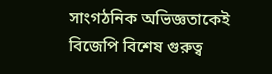সাংগঠনিক অভিজ্ঞতাকেই বিজেপি বিশেষ গুরুত্ব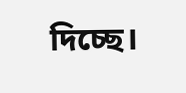দিচ্ছে।